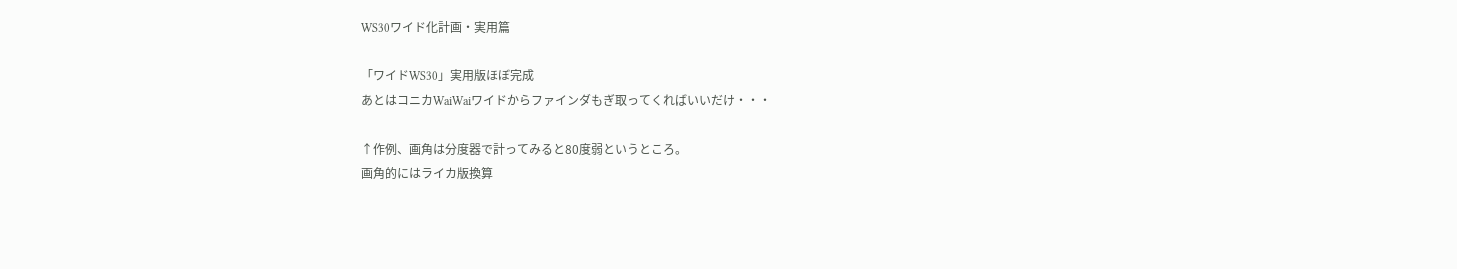WS30ワイド化計画・実用篇

「ワイドWS30」実用版ほぼ完成
あとはコニカWaiWaiワイドからファインダもぎ取ってくればいいだけ・・・

↑作例、画角は分度器で計ってみると80度弱というところ。
画角的にはライカ版換算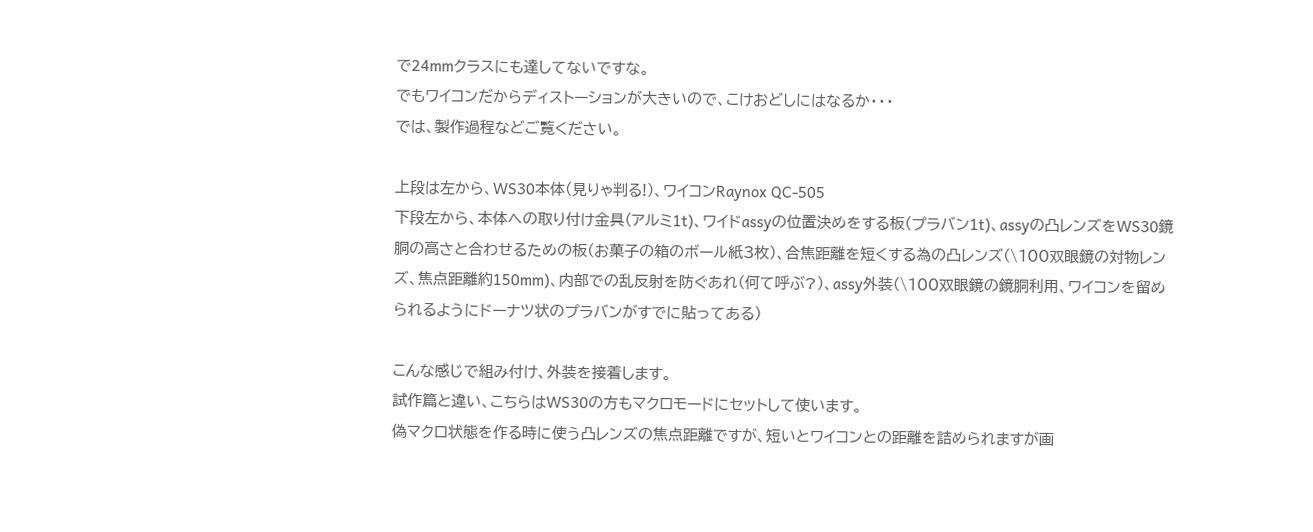で24mmクラスにも達してないですな。
でもワイコンだからディストーションが大きいので、こけおどしにはなるか・・・
では、製作過程などご覧ください。

上段は左から、WS30本体(見りゃ判る!)、ワイコンRaynox QC-505
下段左から、本体への取り付け金具(アルミ1t)、ワイドassyの位置決めをする板(プラバン1t)、assyの凸レンズをWS30鏡胴の高さと合わせるための板(お菓子の箱のボール紙3枚)、合焦距離を短くする為の凸レンズ(\100双眼鏡の対物レンズ、焦点距離約150mm)、内部での乱反射を防ぐあれ(何て呼ぶ?)、assy外装(\100双眼鏡の鏡胴利用、ワイコンを留められるようにドーナツ状のプラバンがすでに貼ってある)

こんな感じで組み付け、外装を接着します。
試作篇と違い、こちらはWS30の方もマクロモードにセットして使います。
偽マクロ状態を作る時に使う凸レンズの焦点距離ですが、短いとワイコンとの距離を詰められますが画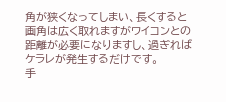角が狭くなってしまい、長くすると画角は広く取れますがワイコンとの距離が必要になりますし、過ぎればケラレが発生するだけです。
手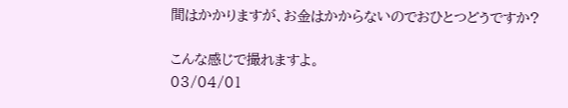間はかかりますが、お金はかからないのでおひとつどうですか?

こんな感じで撮れますよ。
03/04/01